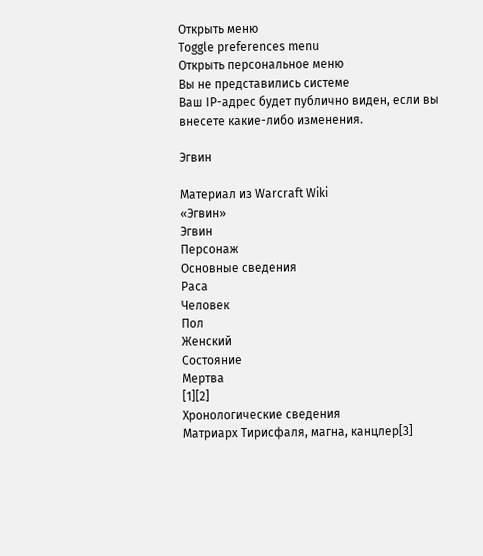Открыть меню
Toggle preferences menu
Открыть персональное меню
Вы не представились системе
Ваш IP-адрес будет публично виден, если вы внесете какие-либо изменения.

Эгвин

Материал из Warcraft Wiki
«Эгвин»
Эгвин
Персонаж
Основные сведения
Раса
Человек
Пол
Женский
Состояние
Мертва
[1][2]
Хронологические сведения
Матриарх Тирисфаля, магна, канцлер[3]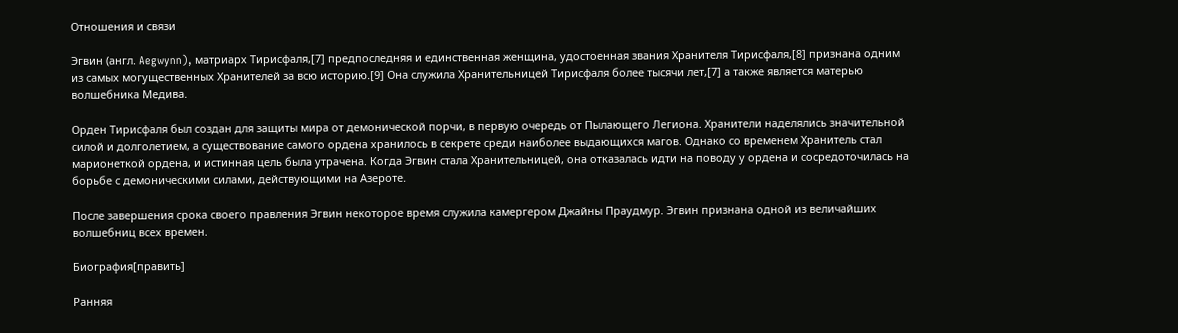Отношения и связи

Эгвин (англ. Aegwynn), матриарх Тирисфаля,[7] предпоследняя и единственная женщина, удостоенная звания Хранителя Тирисфаля,[8] признана одним из самых могущественных Хранителей за всю историю.[9] Она служила Хранительницей Тирисфаля более тысячи лет,[7] а также является матерью волшебника Медива.

Орден Тирисфаля был создан для защиты мира от демонической порчи, в первую очередь от Пылающего Легиона. Хранители наделялись значительной силой и долголетием, а существование самого ордена хранилось в секрете среди наиболее выдающихся магов. Однако со временем Хранитель стал марионеткой ордена, и истинная цель была утрачена. Когда Эгвин стала Хранительницей, она отказалась идти на поводу у ордена и сосредоточилась на борьбе с демоническими силами, действующими на Азероте.

После завершения срока своего правления Эгвин некоторое время служила камергером Джайны Праудмур. Эгвин признана одной из величайших волшебниц всех времен.

Биография[править]

Ранняя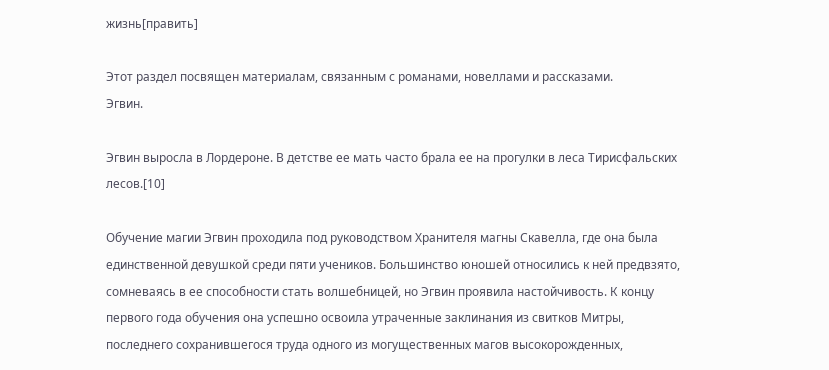жизнь[править]

Этот раздел посвящен материалам, связанным с романами, новеллами и рассказами.
Эгвин.

Эгвин выросла в Лордероне. В детстве ее мать часто брала ее на прогулки в леса Тирисфальских лесов.[10]

Обучение магии Эгвин проходила под руководством Хранителя магны Скавелла, где она была единственной девушкой среди пяти учеников. Большинство юношей относились к ней предвзято, сомневаясь в ее способности стать волшебницей, но Эгвин проявила настойчивость. К концу первого года обучения она успешно освоила утраченные заклинания из свитков Митры, последнего сохранившегося труда одного из могущественных магов высокорожденных,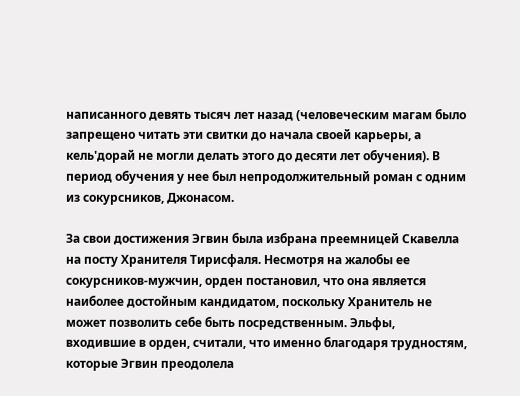написанного девять тысяч лет назад (человеческим магам было запрещено читать эти свитки до начала своей карьеры, а кель'дорай не могли делать этого до десяти лет обучения). В период обучения у нее был непродолжительный роман с одним из сокурсников, Джонасом.

За свои достижения Эгвин была избрана преемницей Скавелла на посту Хранителя Тирисфаля. Несмотря на жалобы ее сокурсников-мужчин, орден постановил, что она является наиболее достойным кандидатом, поскольку Хранитель не может позволить себе быть посредственным. Эльфы, входившие в орден, считали, что именно благодаря трудностям, которые Эгвин преодолела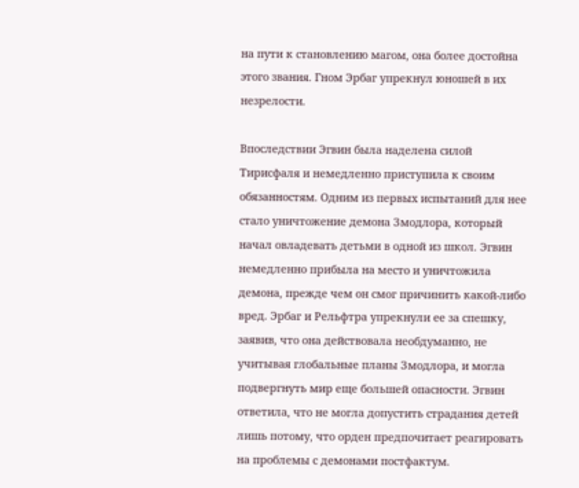на пути к становлению магом, она более достойна этого звания. Гном Эрбаг упрекнул юношей в их незрелости.

Впоследствии Эгвин была наделена силой Тирисфаля и немедленно приступила к своим обязанностям. Одним из первых испытаний для нее стало уничтожение демона Змодлора, который начал овладевать детьми в одной из школ. Эгвин немедленно прибыла на место и уничтожила демона, прежде чем он смог причинить какой-либо вред. Эрбаг и Рельфтра упрекнули ее за спешку, заявив, что она действовала необдуманно, не учитывая глобальные планы Змодлора, и могла подвергнуть мир еще большей опасности. Эгвин ответила, что не могла допустить страдания детей лишь потому, что орден предпочитает реагировать на проблемы с демонами постфактум.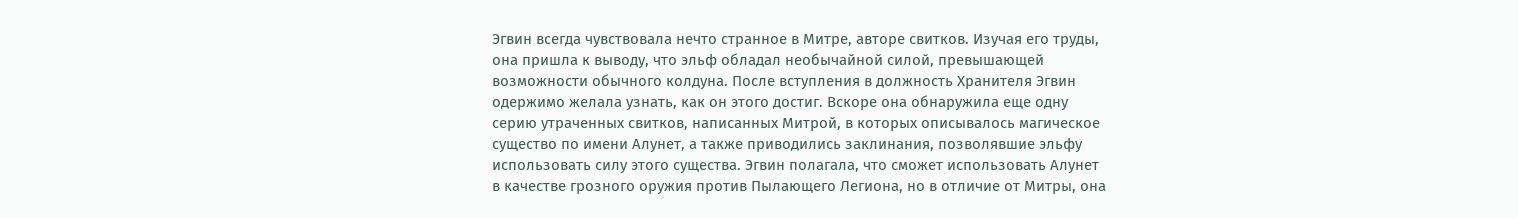Эгвин всегда чувствовала нечто странное в Митре, авторе свитков. Изучая его труды, она пришла к выводу, что эльф обладал необычайной силой, превышающей возможности обычного колдуна. После вступления в должность Хранителя Эгвин одержимо желала узнать, как он этого достиг. Вскоре она обнаружила еще одну серию утраченных свитков, написанных Митрой, в которых описывалось магическое существо по имени Алунет, а также приводились заклинания, позволявшие эльфу использовать силу этого существа. Эгвин полагала, что сможет использовать Алунет в качестве грозного оружия против Пылающего Легиона, но в отличие от Митры, она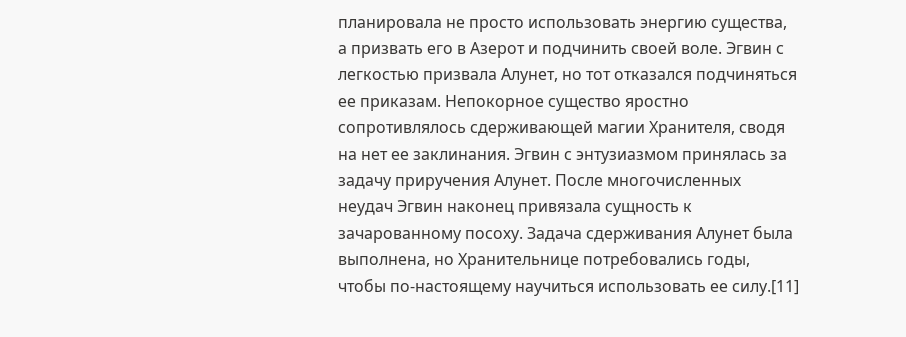планировала не просто использовать энергию существа, а призвать его в Азерот и подчинить своей воле. Эгвин с легкостью призвала Алунет, но тот отказался подчиняться ее приказам. Непокорное существо яростно сопротивлялось сдерживающей магии Хранителя, сводя на нет ее заклинания. Эгвин с энтузиазмом принялась за задачу приручения Алунет. После многочисленных неудач Эгвин наконец привязала сущность к зачарованному посоху. Задача сдерживания Алунет была выполнена, но Хранительнице потребовались годы, чтобы по-настоящему научиться использовать ее силу.[11]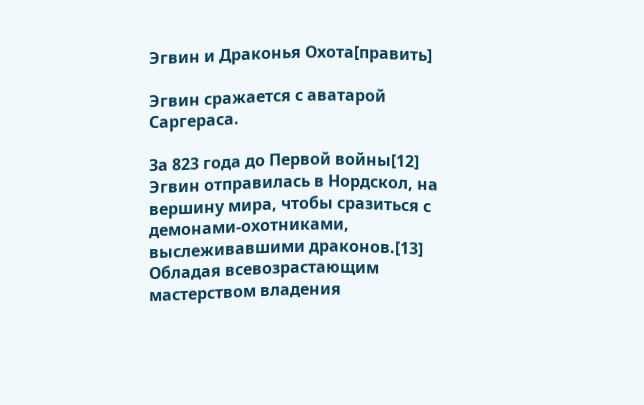Эгвин и Драконья Охота[править]

Эгвин сражается с аватарой Саргераса.

За 823 года до Первой войны[12] Эгвин отправилась в Нордскол, на вершину мира, чтобы сразиться с демонами-охотниками, выслеживавшими драконов.[13] Обладая всевозрастающим мастерством владения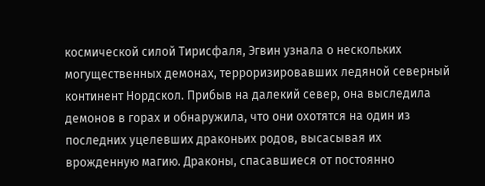космической силой Тирисфаля, Эгвин узнала о нескольких могущественных демонах, терроризировавших ледяной северный континент Нордскол. Прибыв на далекий север, она выследила демонов в горах и обнаружила, что они охотятся на один из последних уцелевших драконьих родов, высасывая их врожденную магию. Драконы, спасавшиеся от постоянно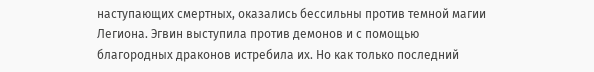наступающих смертных, оказались бессильны против темной магии Легиона. Эгвин выступила против демонов и с помощью благородных драконов истребила их. Но как только последний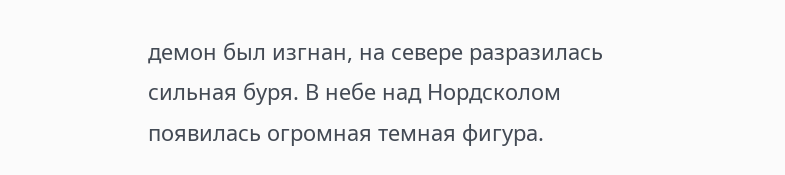демон был изгнан, на севере разразилась сильная буря. В небе над Нордсколом появилась огромная темная фигура.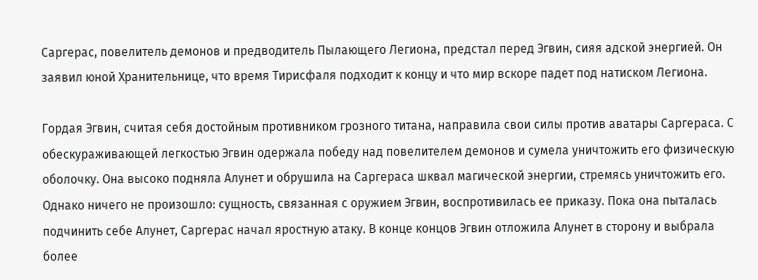Саргерас, повелитель демонов и предводитель Пылающего Легиона, предстал перед Эгвин, сияя адской энергией. Он заявил юной Хранительнице, что время Тирисфаля подходит к концу и что мир вскоре падет под натиском Легиона.

Гордая Эгвин, считая себя достойным противником грозного титана, направила свои силы против аватары Саргераса. С обескураживающей легкостью Эгвин одержала победу над повелителем демонов и сумела уничтожить его физическую оболочку. Она высоко подняла Алунет и обрушила на Саргераса шквал магической энергии, стремясь уничтожить его. Однако ничего не произошло: сущность, связанная с оружием Эгвин, воспротивилась ее приказу. Пока она пыталась подчинить себе Алунет, Саргерас начал яростную атаку. В конце концов Эгвин отложила Алунет в сторону и выбрала более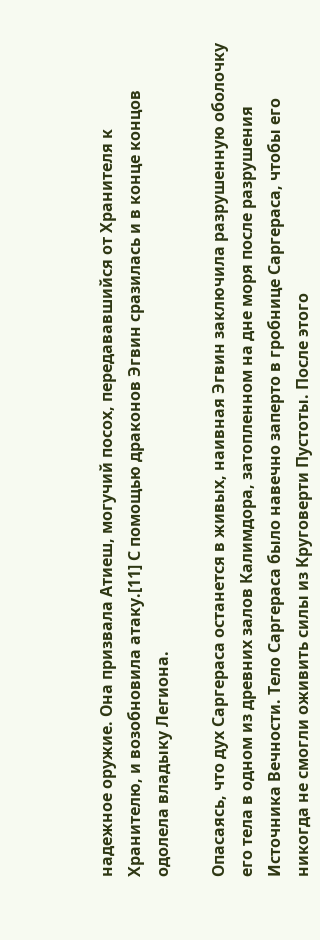надежное оружие. Она призвала Атиеш, могучий посох, передававшийся от Хранителя к Хранителю, и возобновила атаку.[11] С помощью драконов Эгвин сразилась и в конце концов одолела владыку Легиона.

Опасаясь, что дух Саргераса останется в живых, наивная Эгвин заключила разрушенную оболочку его тела в одном из древних залов Калимдора, затопленном на дне моря после разрушения Источника Вечности. Тело Саргераса было навечно заперто в гробнице Саргераса, чтобы его никогда не смогли оживить силы из Круговерти Пустоты. После этого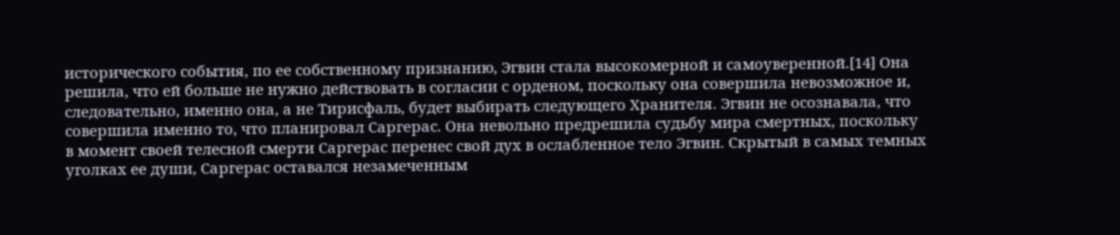исторического события, по ее собственному признанию, Эгвин стала высокомерной и самоуверенной.[14] Она решила, что ей больше не нужно действовать в согласии с орденом, поскольку она совершила невозможное и, следовательно, именно она, а не Тирисфаль, будет выбирать следующего Хранителя. Эгвин не осознавала, что совершила именно то, что планировал Саргерас. Она невольно предрешила судьбу мира смертных, поскольку в момент своей телесной смерти Саргерас перенес свой дух в ослабленное тело Эгвин. Скрытый в самых темных уголках ее души, Саргерас оставался незамеченным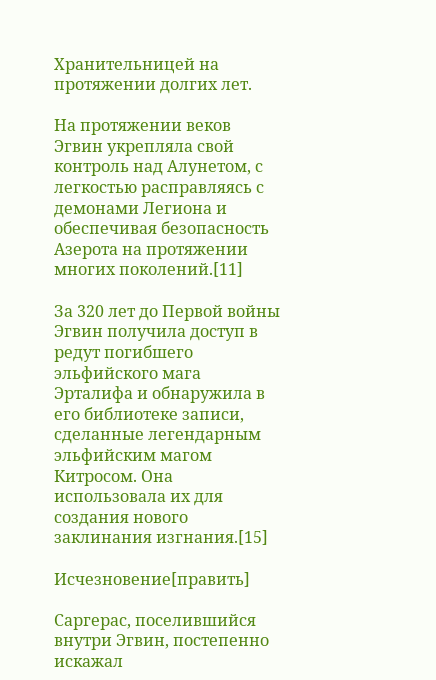Хранительницей на протяжении долгих лет.

На протяжении веков Эгвин укрепляла свой контроль над Алунетом, с легкостью расправляясь с демонами Легиона и обеспечивая безопасность Азерота на протяжении многих поколений.[11]

За 320 лет до Первой войны Эгвин получила доступ в редут погибшего эльфийского мага Эрталифа и обнаружила в его библиотеке записи, сделанные легендарным эльфийским магом Китросом. Она использовала их для создания нового заклинания изгнания.[15]

Исчезновение[править]

Саргерас, поселившийся внутри Эгвин, постепенно искажал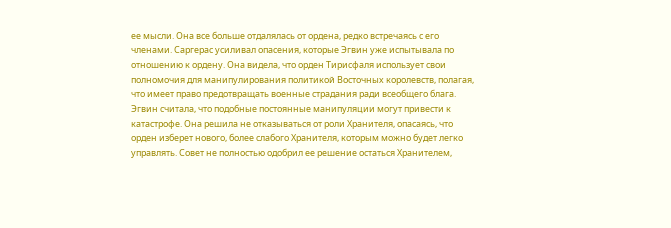ее мысли. Она все больше отдалялась от ордена, редко встречаясь с его членами. Саргерас усиливал опасения, которые Эгвин уже испытывала по отношению к ордену. Она видела, что орден Тирисфаля использует свои полномочия для манипулирования политикой Восточных королевств, полагая, что имеет право предотвращать военные страдания ради всеобщего блага. Эгвин считала, что подобные постоянные манипуляции могут привести к катастрофе. Она решила не отказываться от роли Хранителя, опасаясь, что орден изберет нового, более слабого Хранителя, которым можно будет легко управлять. Совет не полностью одобрил ее решение остаться Хранителем,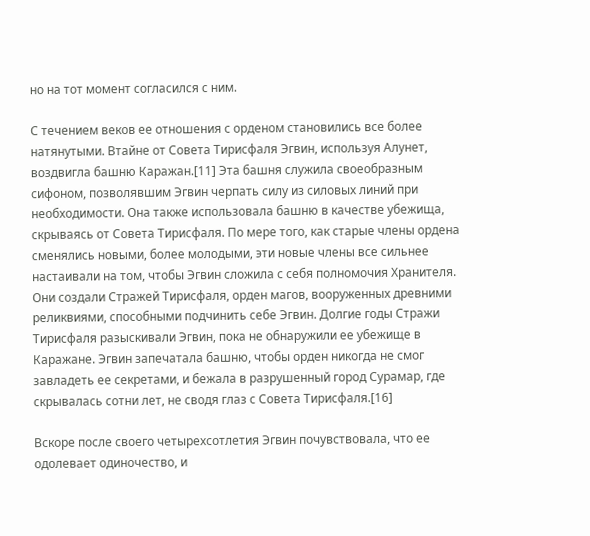но на тот момент согласился с ним.

С течением веков ее отношения с орденом становились все более натянутыми. Втайне от Совета Тирисфаля Эгвин, используя Алунет, воздвигла башню Каражан.[11] Эта башня служила своеобразным сифоном, позволявшим Эгвин черпать силу из силовых линий при необходимости. Она также использовала башню в качестве убежища, скрываясь от Совета Тирисфаля. По мере того, как старые члены ордена сменялись новыми, более молодыми, эти новые члены все сильнее настаивали на том, чтобы Эгвин сложила с себя полномочия Хранителя. Они создали Стражей Тирисфаля, орден магов, вооруженных древними реликвиями, способными подчинить себе Эгвин. Долгие годы Стражи Тирисфаля разыскивали Эгвин, пока не обнаружили ее убежище в Каражане. Эгвин запечатала башню, чтобы орден никогда не смог завладеть ее секретами, и бежала в разрушенный город Сурамар, где скрывалась сотни лет, не сводя глаз с Совета Тирисфаля.[16]

Вскоре после своего четырехсотлетия Эгвин почувствовала, что ее одолевает одиночество, и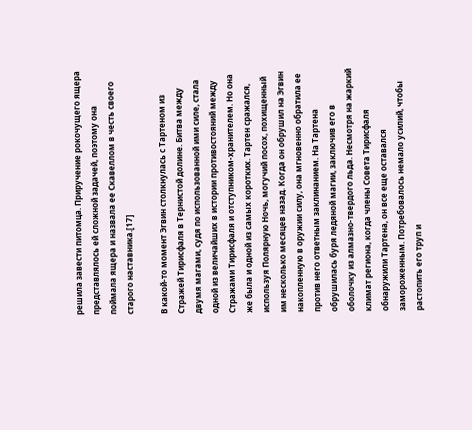решила завести питомца. Приручение рокочущего ящера представлялось ей сложной задачей, поэтому она поймала ящера и назвала ее Скавеллом в честь своего старого наставника.[17]

В какой-то момент Эгвин столкнулась с Тартеном из Стражей Тирисфаля в Тернистой долине. Битва между двумя магами, судя по использованной ими силе, стала одной из величайших в истории противостояний между Стражами Тирисфаля и отступником-хранителем. Но она же была и одной из самых коротких. Тартен сражался, используя Полярную Ночь, могучий посох, похищенный им несколько месяцев назад. Когда он обрушил на Эгвин накопленную в оружии силу, она мгновенно обратила ее против него ответным заклинанием. На Тартена обрушилась буря ледяной магии, заключив его в оболочку из алмазно-твердого льда. Несмотря на жаркий климат региона, когда члены Совета Тирисфаля обнаружили Тартена, он все еще оставался замороженным. Потребовалось немало усилий, чтобы растопить его труп и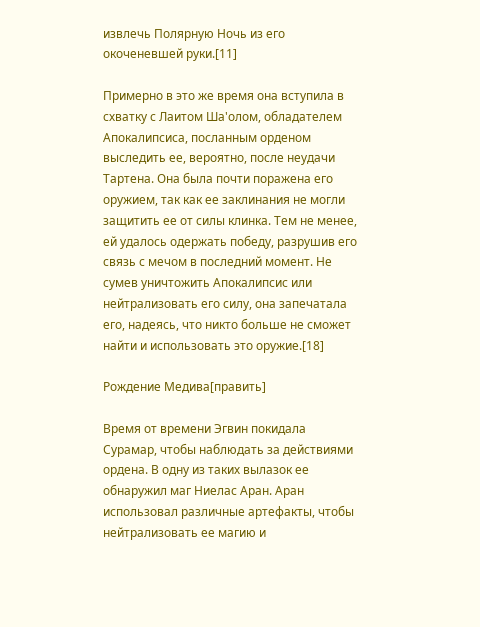извлечь Полярную Ночь из его окоченевшей руки.[11]

Примерно в это же время она вступила в схватку с Лаитом Ша'олом, обладателем Апокалипсиса, посланным орденом выследить ее, вероятно, после неудачи Тартена. Она была почти поражена его оружием, так как ее заклинания не могли защитить ее от силы клинка. Тем не менее, ей удалось одержать победу, разрушив его связь с мечом в последний момент. Не сумев уничтожить Апокалипсис или нейтрализовать его силу, она запечатала его, надеясь, что никто больше не сможет найти и использовать это оружие.[18]

Рождение Медива[править]

Время от времени Эгвин покидала Сурамар, чтобы наблюдать за действиями ордена. В одну из таких вылазок ее обнаружил маг Ниелас Аран. Аран использовал различные артефакты, чтобы нейтрализовать ее магию и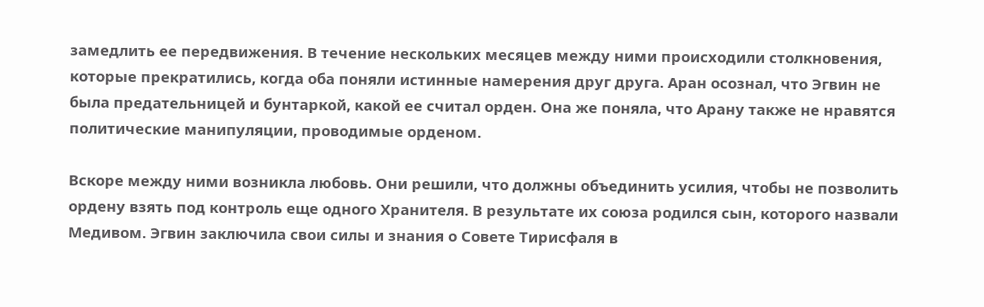замедлить ее передвижения. В течение нескольких месяцев между ними происходили столкновения, которые прекратились, когда оба поняли истинные намерения друг друга. Аран осознал, что Эгвин не была предательницей и бунтаркой, какой ее считал орден. Она же поняла, что Арану также не нравятся политические манипуляции, проводимые орденом.

Вскоре между ними возникла любовь. Они решили, что должны объединить усилия, чтобы не позволить ордену взять под контроль еще одного Хранителя. В результате их союза родился сын, которого назвали Медивом. Эгвин заключила свои силы и знания о Совете Тирисфаля в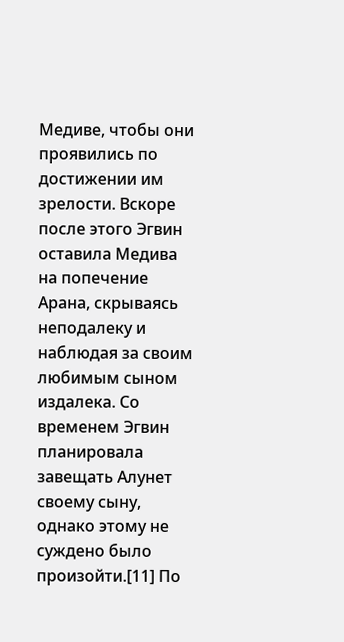Медиве, чтобы они проявились по достижении им зрелости. Вскоре после этого Эгвин оставила Медива на попечение Арана, скрываясь неподалеку и наблюдая за своим любимым сыном издалека. Со временем Эгвин планировала завещать Алунет своему сыну, однако этому не суждено было произойти.[11] По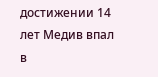достижении 14 лет Медив впал в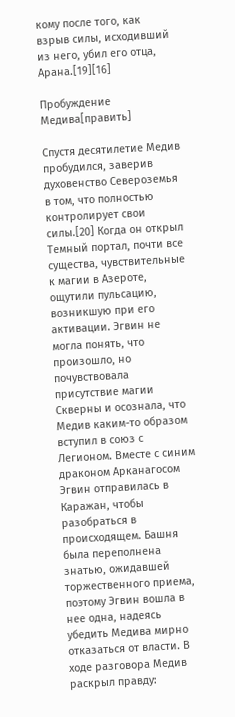кому после того, как взрыв силы, исходивший из него, убил его отца, Арана.[19][16]

Пробуждение Медива[править]

Спустя десятилетие Медив пробудился, заверив духовенство Североземья в том, что полностью контролирует свои силы.[20] Когда он открыл Темный портал, почти все существа, чувствительные к магии в Азероте, ощутили пульсацию, возникшую при его активации. Эгвин не могла понять, что произошло, но почувствовала присутствие магии Скверны и осознала, что Медив каким-то образом вступил в союз с Легионом. Вместе с синим драконом Арканагосом Эгвин отправилась в Каражан, чтобы разобраться в происходящем. Башня была переполнена знатью, ожидавшей торжественного приема, поэтому Эгвин вошла в нее одна, надеясь убедить Медива мирно отказаться от власти. В ходе разговора Медив раскрыл правду: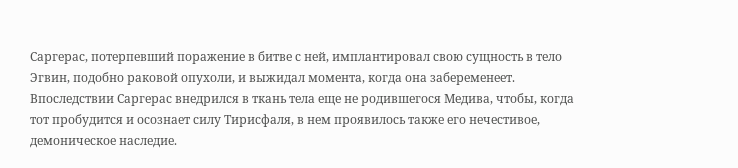Саргерас, потерпевший поражение в битве с ней, имплантировал свою сущность в тело Эгвин, подобно раковой опухоли, и выжидал момента, когда она забеременеет. Впоследствии Саргерас внедрился в ткань тела еще не родившегося Медива, чтобы, когда тот пробудится и осознает силу Тирисфаля, в нем проявилось также его нечестивое, демоническое наследие.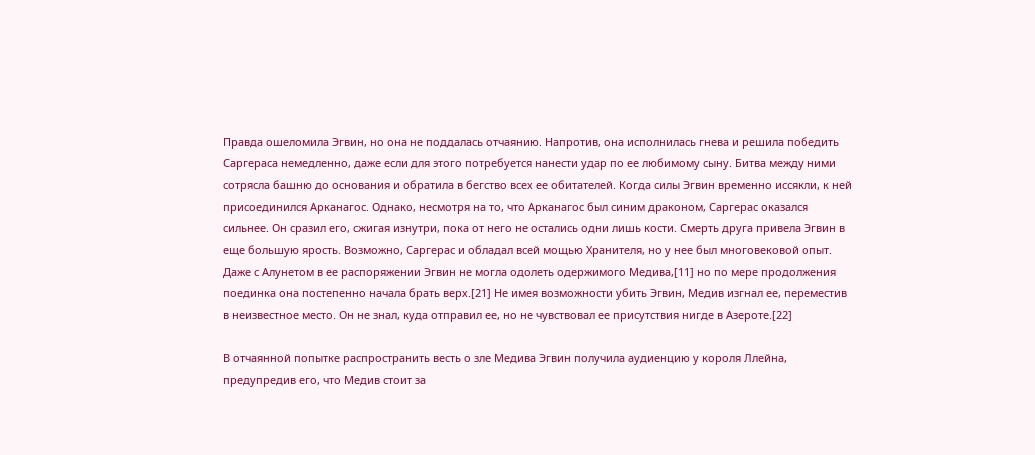Правда ошеломила Эгвин, но она не поддалась отчаянию. Напротив, она исполнилась гнева и решила победить Саргераса немедленно, даже если для этого потребуется нанести удар по ее любимому сыну. Битва между ними сотрясла башню до основания и обратила в бегство всех ее обитателей. Когда силы Эгвин временно иссякли, к ней присоединился Арканагос. Однако, несмотря на то, что Арканагос был синим драконом, Саргерас оказался сильнее. Он сразил его, сжигая изнутри, пока от него не остались одни лишь кости. Смерть друга привела Эгвин в еще большую ярость. Возможно, Саргерас и обладал всей мощью Хранителя, но у нее был многовековой опыт. Даже с Алунетом в ее распоряжении Эгвин не могла одолеть одержимого Медива,[11] но по мере продолжения поединка она постепенно начала брать верх.[21] Не имея возможности убить Эгвин, Медив изгнал ее, переместив в неизвестное место. Он не знал, куда отправил ее, но не чувствовал ее присутствия нигде в Азероте.[22]

В отчаянной попытке распространить весть о зле Медива Эгвин получила аудиенцию у короля Ллейна, предупредив его, что Медив стоит за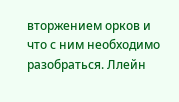вторжением орков и что с ним необходимо разобраться. Ллейн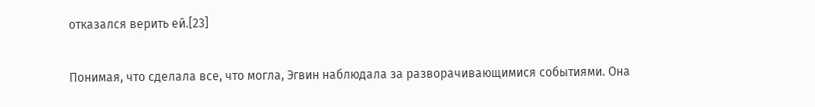отказался верить ей.[23]

Понимая, что сделала все, что могла, Эгвин наблюдала за разворачивающимися событиями. Она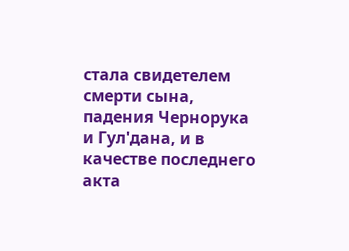стала свидетелем смерти сына, падения Чернорука и Гул'дана, и в качестве последнего акта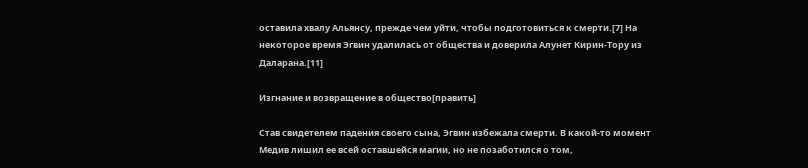оставила хвалу Альянсу, прежде чем уйти, чтобы подготовиться к смерти.[7] На некоторое время Эгвин удалилась от общества и доверила Алунет Кирин-Тору из Даларана.[11]

Изгнание и возвращение в общество[править]

Став свидетелем падения своего сына, Эгвин избежала смерти. В какой-то момент Медив лишил ее всей оставшейся магии, но не позаботился о том,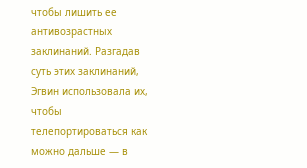чтобы лишить ее антивозрастных заклинаний. Разгадав суть этих заклинаний, Эгвин использовала их, чтобы телепортироваться как можно дальше — в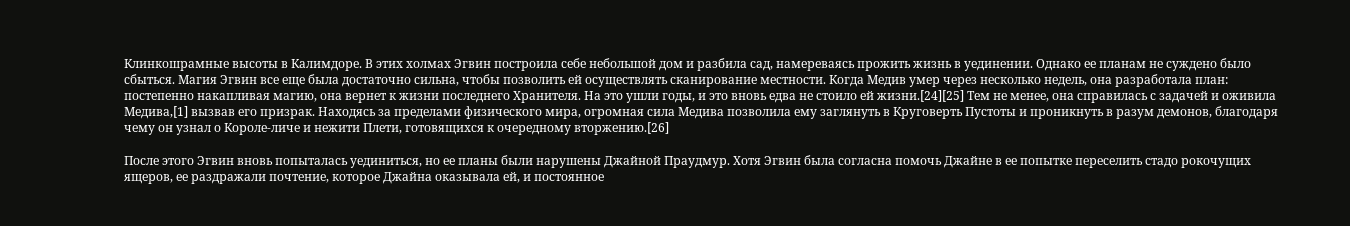Клинкошрамные высоты в Калимдоре. В этих холмах Эгвин построила себе небольшой дом и разбила сад, намереваясь прожить жизнь в уединении. Однако ее планам не суждено было сбыться. Магия Эгвин все еще была достаточно сильна, чтобы позволить ей осуществлять сканирование местности. Когда Медив умер через несколько недель, она разработала план: постепенно накапливая магию, она вернет к жизни последнего Хранителя. На это ушли годы, и это вновь едва не стоило ей жизни.[24][25] Тем не менее, она справилась с задачей и оживила Медива,[1] вызвав его призрак. Находясь за пределами физического мира, огромная сила Медива позволила ему заглянуть в Круговерть Пустоты и проникнуть в разум демонов, благодаря чему он узнал о Короле-личе и нежити Плети, готовящихся к очередному вторжению.[26]

После этого Эгвин вновь попыталась уединиться, но ее планы были нарушены Джайной Праудмур. Хотя Эгвин была согласна помочь Джайне в ее попытке переселить стадо рокочущих ящеров, ее раздражали почтение, которое Джайна оказывала ей, и постоянное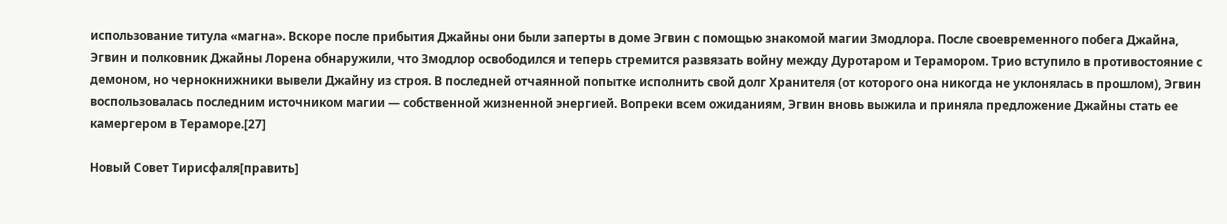использование титула «магна». Вскоре после прибытия Джайны они были заперты в доме Эгвин с помощью знакомой магии Змодлора. После своевременного побега Джайна, Эгвин и полковник Джайны Лорена обнаружили, что Змодлор освободился и теперь стремится развязать войну между Дуротаром и Терамором. Трио вступило в противостояние с демоном, но чернокнижники вывели Джайну из строя. В последней отчаянной попытке исполнить свой долг Хранителя (от которого она никогда не уклонялась в прошлом), Эгвин воспользовалась последним источником магии — собственной жизненной энергией. Вопреки всем ожиданиям, Эгвин вновь выжила и приняла предложение Джайны стать ее камергером в Тераморе.[27]

Новый Совет Тирисфаля[править]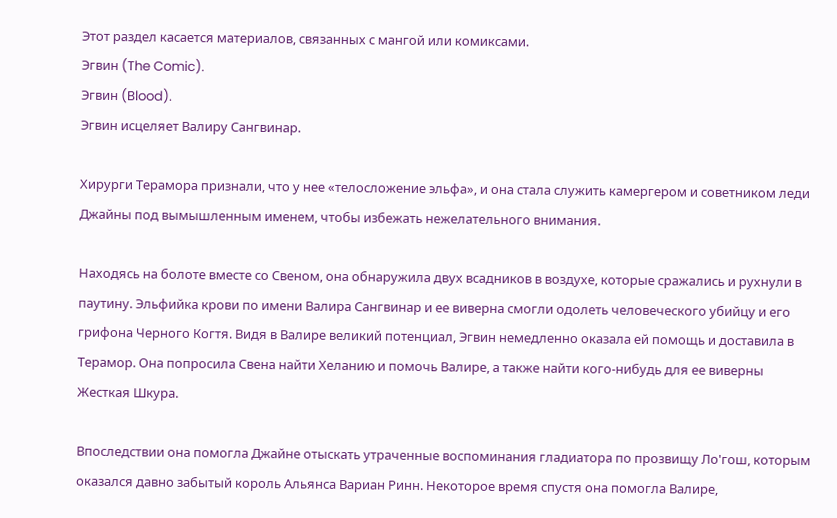Этот раздел касается материалов, связанных с мангой или комиксами.
Эгвин (The Comic).
Эгвин (Blood).
Эгвин исцеляет Валиру Сангвинар.

Хирурги Терамора признали, что у нее «телосложение эльфа», и она стала служить камергером и советником леди Джайны под вымышленным именем, чтобы избежать нежелательного внимания.

Находясь на болоте вместе со Свеном, она обнаружила двух всадников в воздухе, которые сражались и рухнули в паутину. Эльфийка крови по имени Валира Сангвинар и ее виверна смогли одолеть человеческого убийцу и его грифона Черного Когтя. Видя в Валире великий потенциал, Эгвин немедленно оказала ей помощь и доставила в Терамор. Она попросила Свена найти Хеланию и помочь Валире, а также найти кого-нибудь для ее виверны Жесткая Шкура.

Впоследствии она помогла Джайне отыскать утраченные воспоминания гладиатора по прозвищу Ло'гош, которым оказался давно забытый король Альянса Вариан Ринн. Некоторое время спустя она помогла Валире,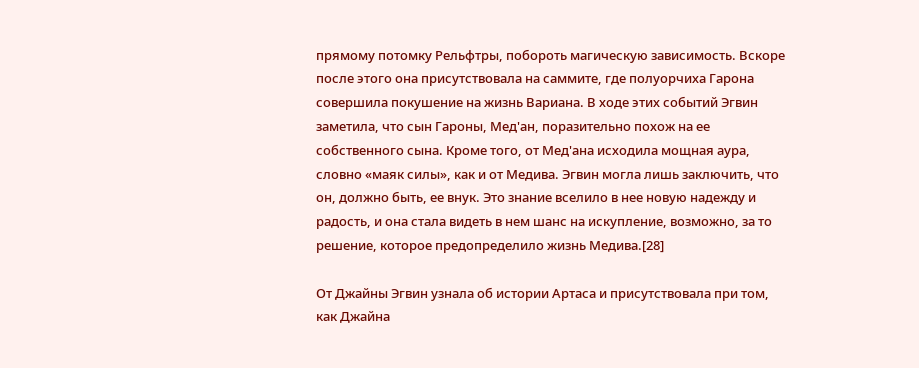прямому потомку Рельфтры, побороть магическую зависимость. Вскоре после этого она присутствовала на саммите, где полуорчиха Гарона совершила покушение на жизнь Вариана. В ходе этих событий Эгвин заметила, что сын Гароны, Мед'ан, поразительно похож на ее собственного сына. Кроме того, от Мед'ана исходила мощная аура, словно «маяк силы», как и от Медива. Эгвин могла лишь заключить, что он, должно быть, ее внук. Это знание вселило в нее новую надежду и радость, и она стала видеть в нем шанс на искупление, возможно, за то решение, которое предопределило жизнь Медива.[28]

От Джайны Эгвин узнала об истории Артаса и присутствовала при том, как Джайна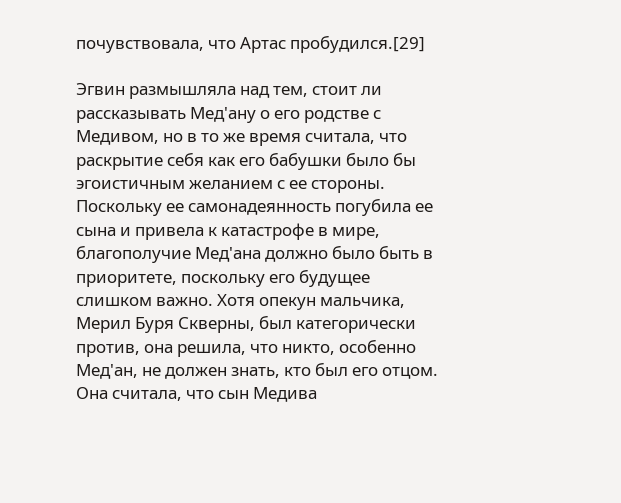почувствовала, что Артас пробудился.[29]

Эгвин размышляла над тем, стоит ли рассказывать Мед'ану о его родстве с Медивом, но в то же время считала, что раскрытие себя как его бабушки было бы эгоистичным желанием с ее стороны. Поскольку ее самонадеянность погубила ее сына и привела к катастрофе в мире, благополучие Мед'ана должно было быть в приоритете, поскольку его будущее слишком важно. Хотя опекун мальчика, Мерил Буря Скверны, был категорически против, она решила, что никто, особенно Мед'ан, не должен знать, кто был его отцом. Она считала, что сын Медива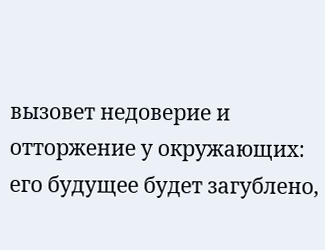вызовет недоверие и отторжение у окружающих: его будущее будет загублено,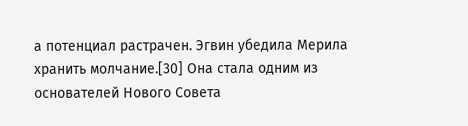а потенциал растрачен. Эгвин убедила Мерила хранить молчание.[30] Она стала одним из основателей Нового Совета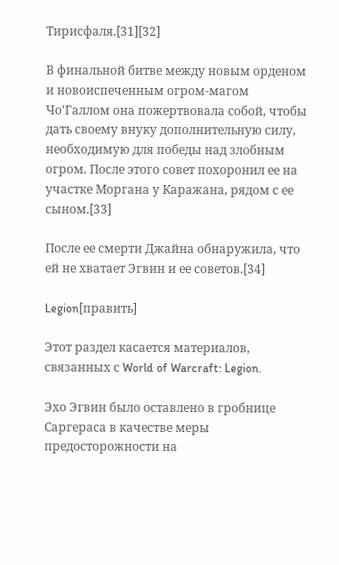Тирисфаля.[31][32]

В финальной битве между новым орденом и новоиспеченным огром-магом Чо'Галлом она пожертвовала собой, чтобы дать своему внуку дополнительную силу, необходимую для победы над злобным огром. После этого совет похоронил ее на участке Моргана у Каражана, рядом с ее сыном.[33]

После ее смерти Джайна обнаружила, что ей не хватает Эгвин и ее советов.[34]

Legion[править]

Этот раздел касается материалов, связанных с World of Warcraft: Legion.

Эхо Эгвин было оставлено в гробнице Саргераса в качестве меры предосторожности на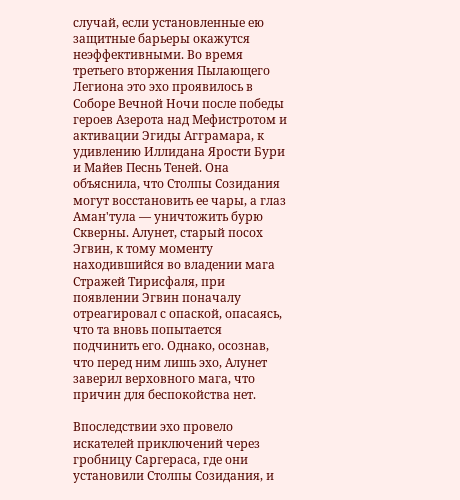случай, если установленные ею защитные барьеры окажутся неэффективными. Во время третьего вторжения Пылающего Легиона это эхо проявилось в Соборе Вечной Ночи после победы героев Азерота над Мефистротом и активации Эгиды Агграмара, к удивлению Иллидана Ярости Бури и Майев Песнь Теней. Она объяснила, что Столпы Созидания могут восстановить ее чары, а глаз Аман'тула — уничтожить бурю Скверны. Алунет, старый посох Эгвин, к тому моменту находившийся во владении мага Стражей Тирисфаля, при появлении Эгвин поначалу отреагировал с опаской, опасаясь, что та вновь попытается подчинить его. Однако, осознав, что перед ним лишь эхо, Алунет заверил верховного мага, что причин для беспокойства нет.

Впоследствии эхо провело искателей приключений через гробницу Саргераса, где они установили Столпы Созидания, и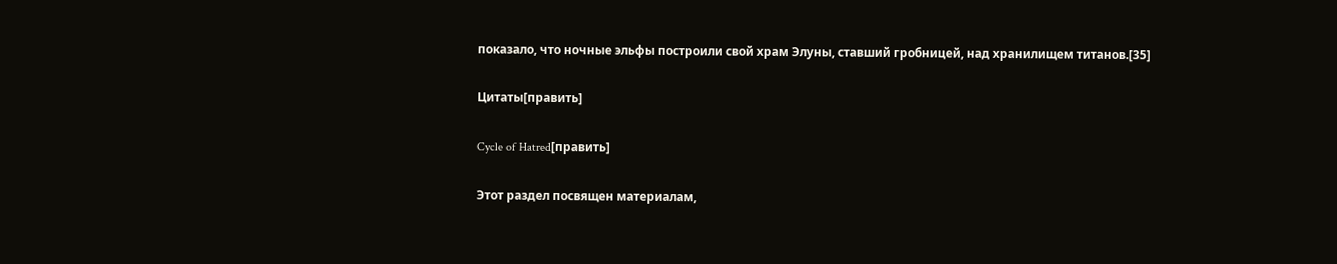показало, что ночные эльфы построили свой храм Элуны, ставший гробницей, над хранилищем титанов.[35]

Цитаты[править]

Cycle of Hatred[править]

Этот раздел посвящен материалам,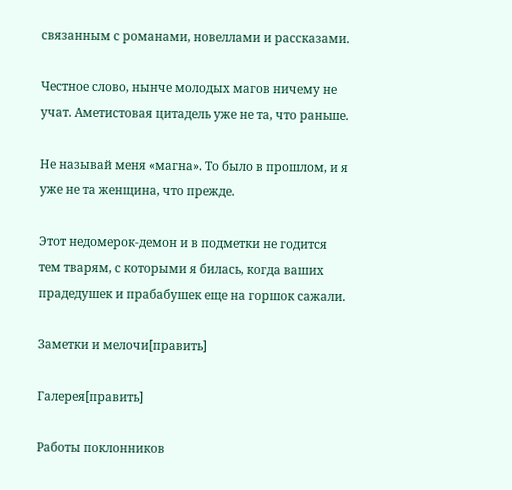связанным с романами, новеллами и рассказами.

Честное слово, нынче молодых магов ничему не учат. Аметистовая цитадель уже не та, что раньше.

Не называй меня «магна». То было в прошлом, и я уже не та женщина, что прежде.

Этот недомерок-демон и в подметки не годится тем тварям, с которыми я билась, когда ваших прадедушек и прабабушек еще на горшок сажали.

Заметки и мелочи[править]

Галерея[править]

Работы поклонников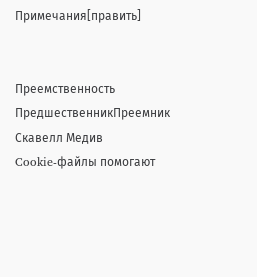Примечания[править]


Преемственность
ПредшественникПреемник
Скавелл Медив
Cookie-файлы помогают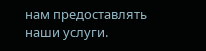нам предоставлять наши услуги.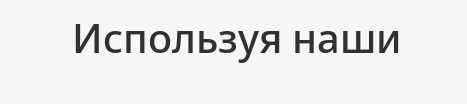Используя наши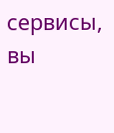сервисы, вы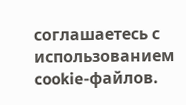соглашаетесь с использованием cookie-файлов.